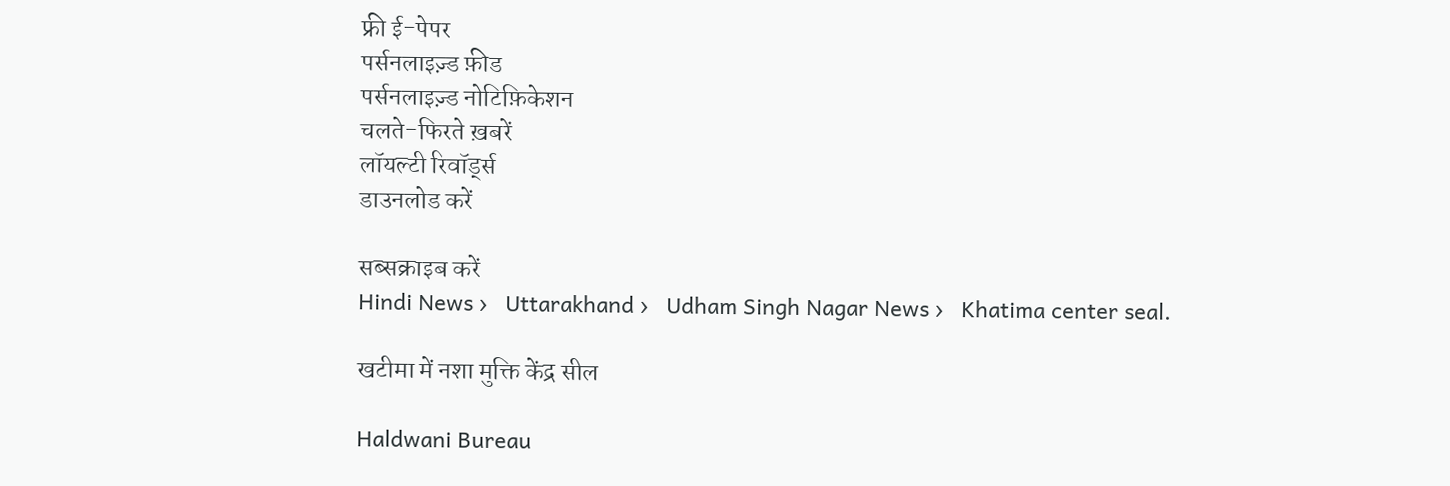फ्री ई-पेपर
पर्सनलाइज़्ड फ़ीड
पर्सनलाइज़्ड नोटिफ़िकेशन
चलते-फिरते ख़बरें
लॉयल्टी रिवॉर्ड्स
डाउनलोड करें

सब्सक्राइब करें
Hindi News ›   Uttarakhand ›   Udham Singh Nagar News ›   Khatima center seal.

खटीमा में नशा मुक्ति केंद्र सील

Haldwani Bureau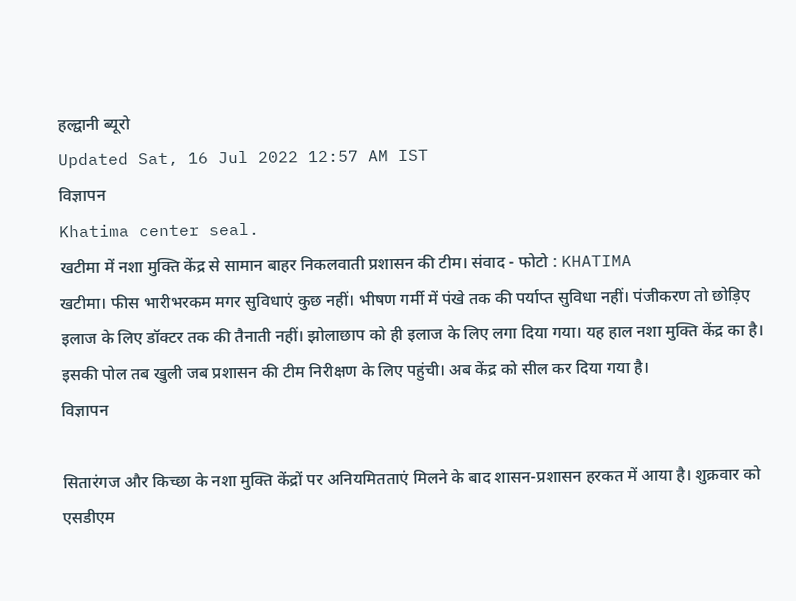हल्द्वानी ब्यूरो
Updated Sat, 16 Jul 2022 12:57 AM IST
विज्ञापन
Khatima center seal.
खटीमा में नशा मुक्ति केंद्र से सामान बाहर निकलवाती प्रशासन की टीम। संवाद - फोटो : KHATIMA
खटीमा। फीस भारीभरकम मगर सुविधाएं कुछ नहीं। भीषण गर्मी में पंखे तक की पर्याप्त सुविधा नहीं। पंजीकरण तो छोड़िए इलाज के लिए डॉक्टर तक की तैनाती नहीं। झोलाछाप को ही इलाज के लिए लगा दिया गया। यह हाल नशा मुक्ति केंद्र का है। इसकी पोल तब खुली जब प्रशासन की टीम निरीक्षण के लिए पहुंची। अब केंद्र को सील कर दिया गया है।
विज्ञापन

सितारंगज और किच्छा के नशा मुक्ति केंद्रों पर अनियमितताएं मिलने के बाद शासन-प्रशासन हरकत में आया है। शुक्रवार को एसडीएम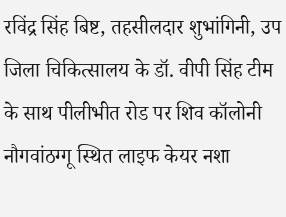रविंद्र सिंह बिष्ट, तहसीलदार शुभांगिनी, उप जिला चिकित्सालय के डॉ. वीपी सिंह टीम के साथ पीलीभीत रोड पर शिव कॉलोनी नौगवांठग्गू स्थित लाइफ केयर नशा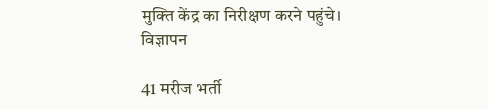मुक्ति केंद्र का निरीक्षण करने पहुंचे।
विज्ञापन

41 मरीज भर्ती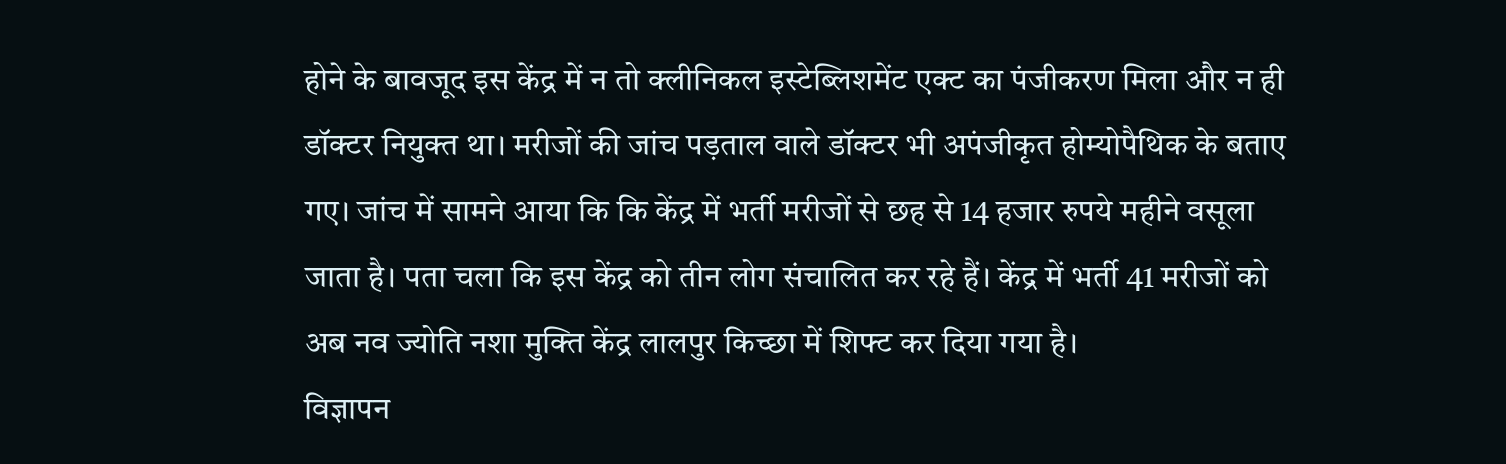होने के बावजूद इस केंद्र में न तो क्लीनिकल इस्टेब्लिशमेंट एक्ट का पंजीकरण मिला और न ही डॉक्टर नियुक्त था। मरीजों की जांच पड़ताल वाले डॉक्टर भी अपंजीकृत होम्योपैथिक के बताए गए। जांच में सामने आया कि कि केंद्र में भर्ती मरीजों से छह से 14 हजार रुपये महीने वसूला जाता है। पता चला कि इस केंद्र को तीन लोग संचालित कर रहे हैं। केंद्र में भर्ती 41 मरीजों को अब नव ज्योति नशा मुक्ति केंद्र लालपुर किच्छा में शिफ्ट कर दिया गया है।
विज्ञापन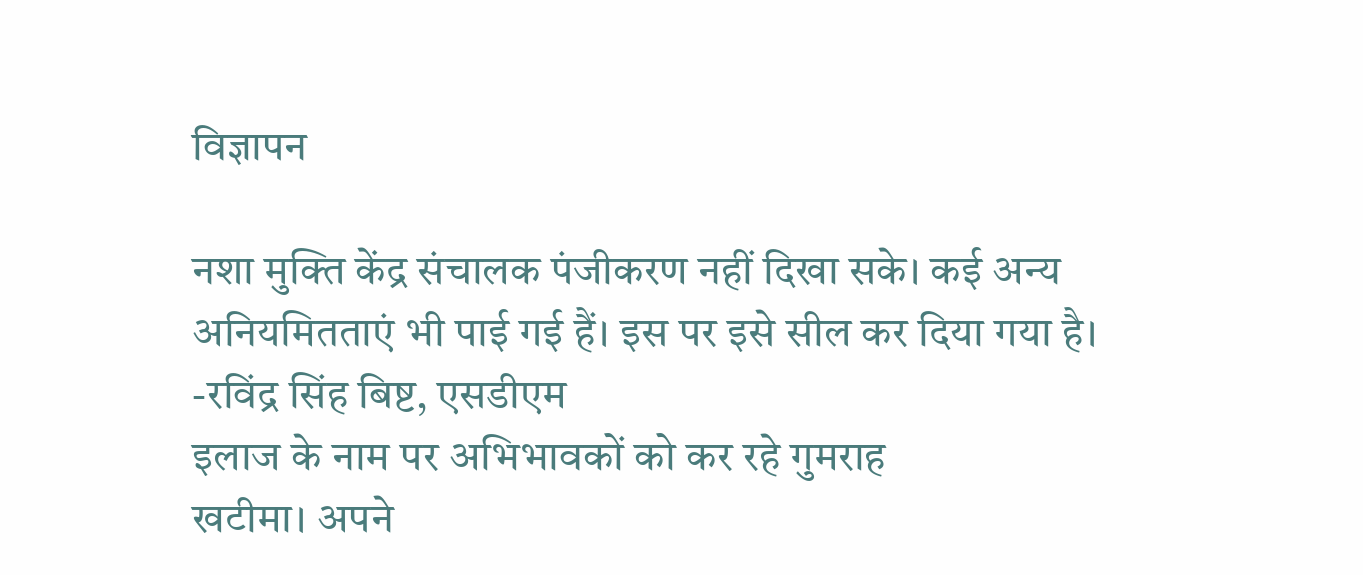विज्ञापन

नशा मुक्ति केंद्र संचालक पंजीकरण नहीं दिखा सके। कई अन्य अनियमितताएं भी पाई गई हैं। इस पर इसे सील कर दिया गया है।
-रविंद्र सिंह बिष्ट, एसडीएम
इलाज के नाम पर अभिभावकों को कर रहे गुमराह
खटीमा। अपने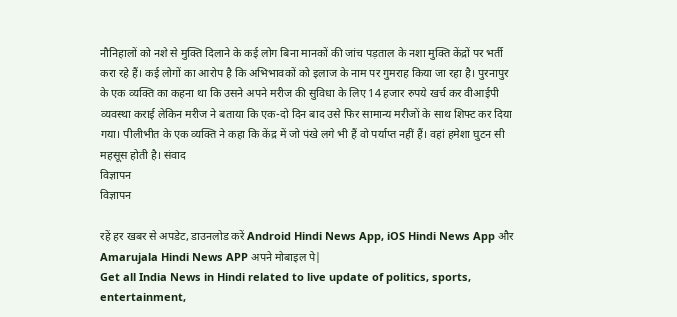नौनिहालों को नशे से मुक्ति दिलाने के कई लोग बिना मानकों की जांच पड़ताल के नशा मुक्ति केंद्रों पर भर्ती करा रहे हैं। कई लोगों का आरोप है कि अभिभावकों को इलाज के नाम पर गुमराह किया जा रहा है। पुरनापुर के एक व्यक्ति का कहना था कि उसने अपने मरीज की सुविधा के लिए 14 हजार रुपये खर्च कर वीआईपी व्यवस्था कराई लेकिन मरीज ने बताया कि एक-दो दिन बाद उसे फिर सामान्य मरीजों के साथ शिफ्ट कर दिया गया। पीलीभीत के एक व्यक्ति ने कहा कि केंद्र में जो पंखे लगे भी हैं वो पर्याप्त नहीं हैं। वहां हमेशा घुटन सी महसूस होती है। संवाद
विज्ञापन
विज्ञापन

रहें हर खबर से अपडेट, डाउनलोड करें Android Hindi News App, iOS Hindi News App और Amarujala Hindi News APP अपने मोबाइल पे|
Get all India News in Hindi related to live update of politics, sports, entertainment,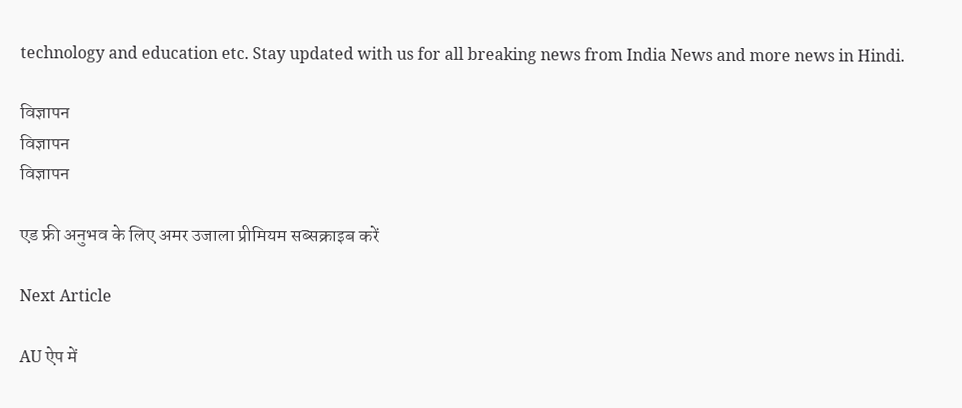technology and education etc. Stay updated with us for all breaking news from India News and more news in Hindi.

विज्ञापन
विज्ञापन
विज्ञापन

एड फ्री अनुभव के लिए अमर उजाला प्रीमियम सब्सक्राइब करें

Next Article

AU ऐप में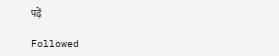पढ़ें

Followed